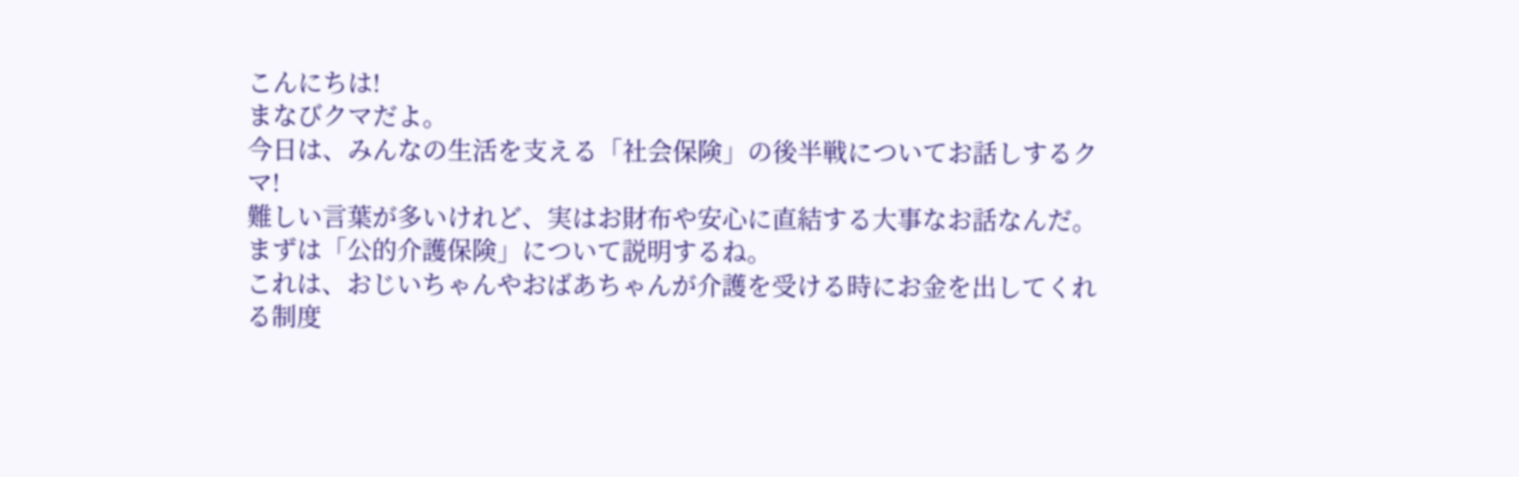こんにちは!
まなびクマだよ。
今日は、みんなの生活を支える「社会保険」の後半戦についてお話しするクマ!
難しい言葉が多いけれど、実はお財布や安心に直結する大事なお話なんだ。
まずは「公的介護保険」について説明するね。
これは、おじいちゃんやおばあちゃんが介護を受ける時にお金を出してくれる制度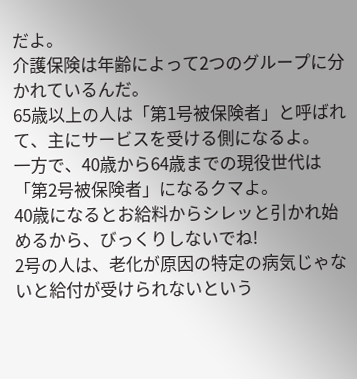だよ。
介護保険は年齢によって2つのグループに分かれているんだ。
65歳以上の人は「第1号被保険者」と呼ばれて、主にサービスを受ける側になるよ。
一方で、40歳から64歳までの現役世代は「第2号被保険者」になるクマよ。
40歳になるとお給料からシレッと引かれ始めるから、びっくりしないでね!
2号の人は、老化が原因の特定の病気じゃないと給付が受けられないという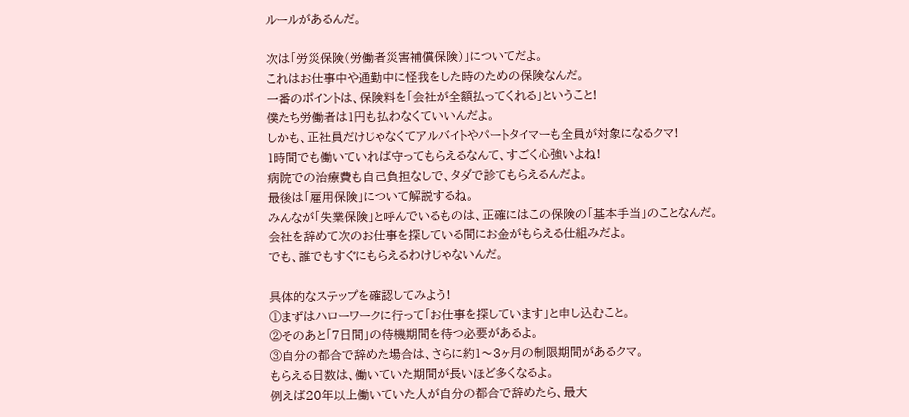ルールがあるんだ。

次は「労災保険(労働者災害補償保険)」についてだよ。
これはお仕事中や通勤中に怪我をした時のための保険なんだ。
一番のポイントは、保険料を「会社が全額払ってくれる」ということ!
僕たち労働者は1円も払わなくていいんだよ。
しかも、正社員だけじゃなくてアルバイトやパートタイマーも全員が対象になるクマ!
1時間でも働いていれば守ってもらえるなんて、すごく心強いよね!
病院での治療費も自己負担なしで、タダで診てもらえるんだよ。
最後は「雇用保険」について解説するね。
みんなが「失業保険」と呼んでいるものは、正確にはこの保険の「基本手当」のことなんだ。
会社を辞めて次のお仕事を探している間にお金がもらえる仕組みだよ。
でも、誰でもすぐにもらえるわけじゃないんだ。

具体的なステップを確認してみよう!
①まずはハローワークに行って「お仕事を探しています」と申し込むこと。
②そのあと「7日間」の待機期間を待つ必要があるよ。
③自分の都合で辞めた場合は、さらに約1〜3ヶ月の制限期間があるクマ。
もらえる日数は、働いていた期間が長いほど多くなるよ。
例えば20年以上働いていた人が自分の都合で辞めたら、最大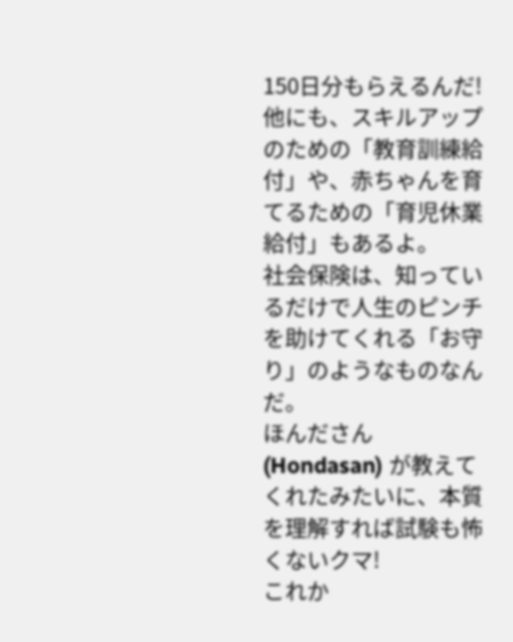150日分もらえるんだ!
他にも、スキルアップのための「教育訓練給付」や、赤ちゃんを育てるための「育児休業給付」もあるよ。
社会保険は、知っているだけで人生のピンチを助けてくれる「お守り」のようなものなんだ。
ほんださん (Hondasan) が教えてくれたみたいに、本質を理解すれば試験も怖くないクマ!
これか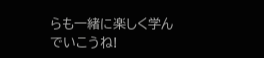らも一緒に楽しく学んでいこうね!